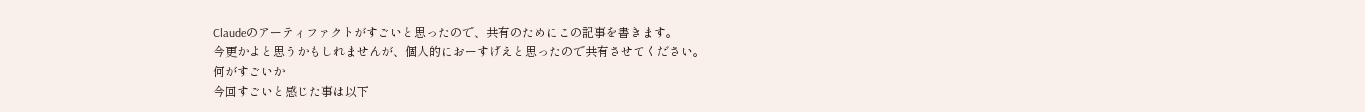Claudeのアーティファクトがすごいと思ったので、共有のためにこの記事を書きます。
今更かよと思うかもしれませんが、個人的におーすげえと思ったので共有させてください。
何がすごいか
今回すごいと感じた事は以下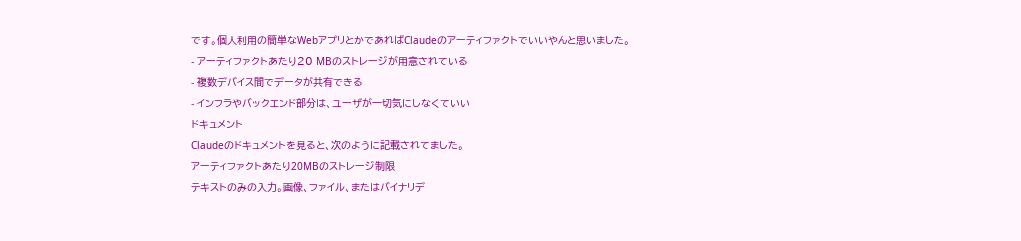です。個人利用の簡単なWebアプリとかであればClaudeのアーティファクトでいいやんと思いました。
- アーティファクトあたり20 MBのストレージが用意されている
- 複数デバイス間でデータが共有できる
- インフラやバックエンド部分は、ユーザが一切気にしなくていい
ドキュメント
Claudeのドキュメントを見ると、次のように記載されてました。
アーティファクトあたり20MBのストレージ制限
テキストのみの入力。画像、ファイル、またはバイナリデ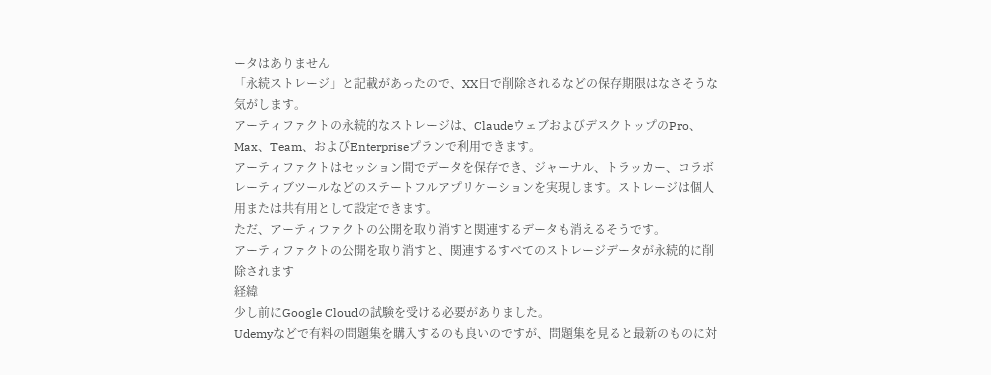ータはありません
「永続ストレージ」と記載があったので、XX日で削除されるなどの保存期限はなさそうな気がします。
アーティファクトの永続的なストレージは、ClaudeウェブおよびデスクトップのPro、Max、Team、およびEnterpriseプランで利用できます。
アーティファクトはセッション間でデータを保存でき、ジャーナル、トラッカー、コラボレーティブツールなどのステートフルアプリケーションを実現します。ストレージは個人用または共有用として設定できます。
ただ、アーティファクトの公開を取り消すと関連するデータも消えるそうです。
アーティファクトの公開を取り消すと、関連するすべてのストレージデータが永続的に削除されます
経緯
少し前にGoogle Cloudの試験を受ける必要がありました。
Udemyなどで有料の問題集を購入するのも良いのですが、問題集を見ると最新のものに対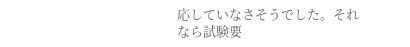応していなさそうでした。それなら試験要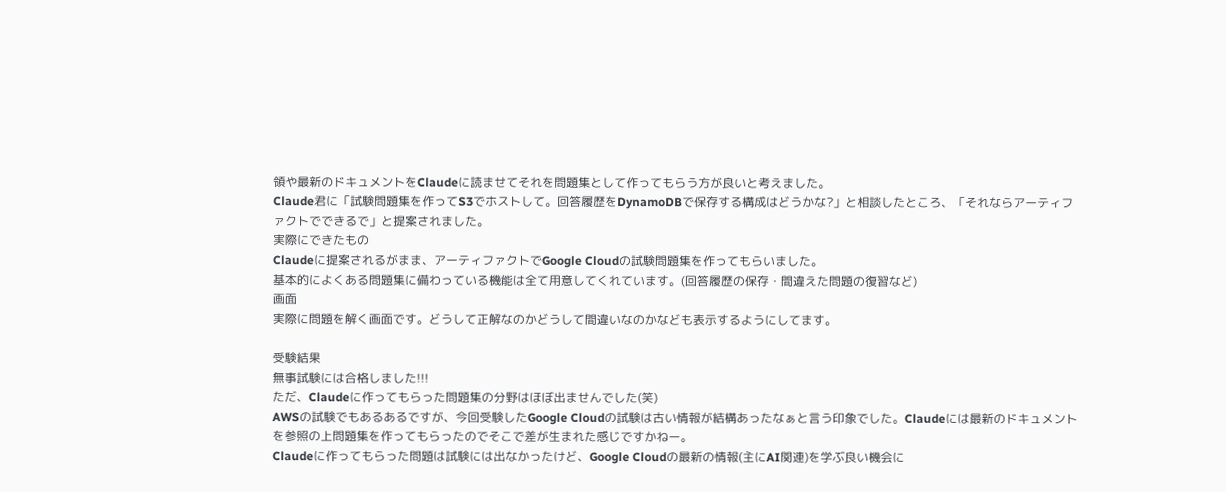領や最新のドキュメントをClaudeに読ませてそれを問題集として作ってもらう方が良いと考えました。
Claude君に「試験問題集を作ってS3でホストして。回答履歴をDynamoDBで保存する構成はどうかな?」と相談したところ、「それならアーティファクトでできるで」と提案されました。
実際にできたもの
Claudeに提案されるがまま、アーティファクトでGoogle Cloudの試験問題集を作ってもらいました。
基本的によくある問題集に備わっている機能は全て用意してくれています。(回答履歴の保存・間違えた問題の復習など)
画面
実際に問題を解く画面です。どうして正解なのかどうして間違いなのかなども表示するようにしてます。

受験結果
無事試験には合格しました!!!
ただ、Claudeに作ってもらった問題集の分野はほぼ出ませんでした(笑)
AWSの試験でもあるあるですが、今回受験したGoogle Cloudの試験は古い情報が結構あったなぁと言う印象でした。Claudeには最新のドキュメントを参照の上問題集を作ってもらったのでそこで差が生まれた感じですかねー。
Claudeに作ってもらった問題は試験には出なかったけど、Google Cloudの最新の情報(主にAI関連)を学ぶ良い機会に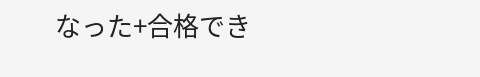なった+合格でき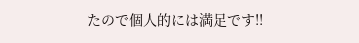たので個人的には満足です!!